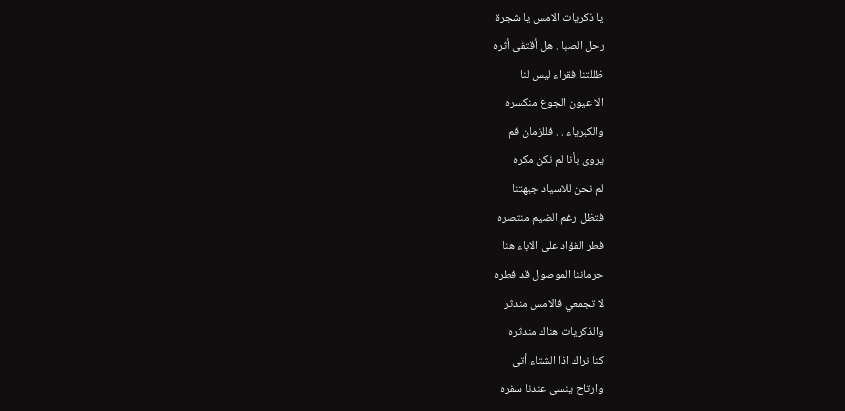يا ذكريات الامس يا شجرة
رحل الصبا . هل أقتفى أثره
ظللتنا فقراء ليس لنا
الا عيون الجوع منكسره
والكبرياء . . فللزمان فم
يروى بأنا لم نكن مكره
لم نحن للاسياد جبهتنا
فتظل رغم الضيم منتصره
فطر الفؤاد على الاباء هنا
حرماننا الموصول قد فطره
لا تجمعي فالامس مندثر
والذكريات هناك مندثره
كنا نراك اذا الشتاء أتى
وارتاح ينسى عندنا سفره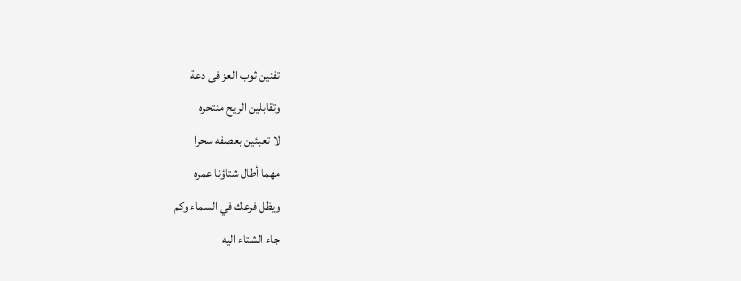تفنين ثوب العز فى دعة
وتقابلين الريح منتحره
لا تعبئين بعصفه سحرا
مهما أطال شتاؤنا عمره
ويظل فرعك في السماء وكم
جاء الشتاء اليه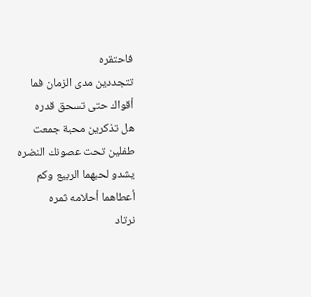فاحتقره
تتجددين مدى الزمان فما
أقواك حتى تسحق قدره
هل تذكرين محبة جمعت
طفلين تحت عصونك النضره
يشدو لحبهما الربيع وكم
أعطاهما أحلامه ثمره
نرتاد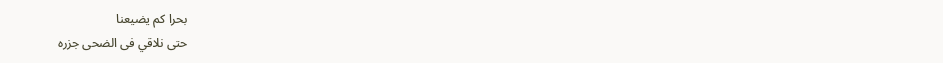بحرا كم يضيعنا
حتى نلاقي فى الضحى جزره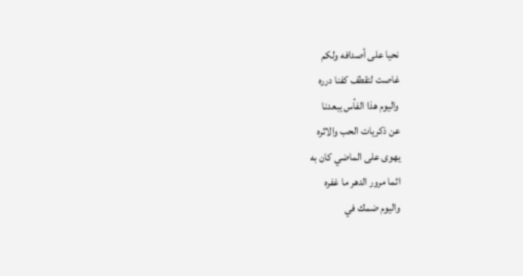نحيا على أصدافه ولكم
غاصت لتقطف كفنا درره
واليوم هذا الفأس يبعدنا
عن ذكريات الحب والاثره
يهوى على الماضي كان به
اثما مرور الدهر ما غفره
واليوم ضمك في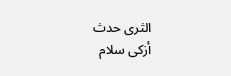الثرى حدث
أزكى سلام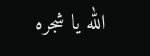الله يا شجره